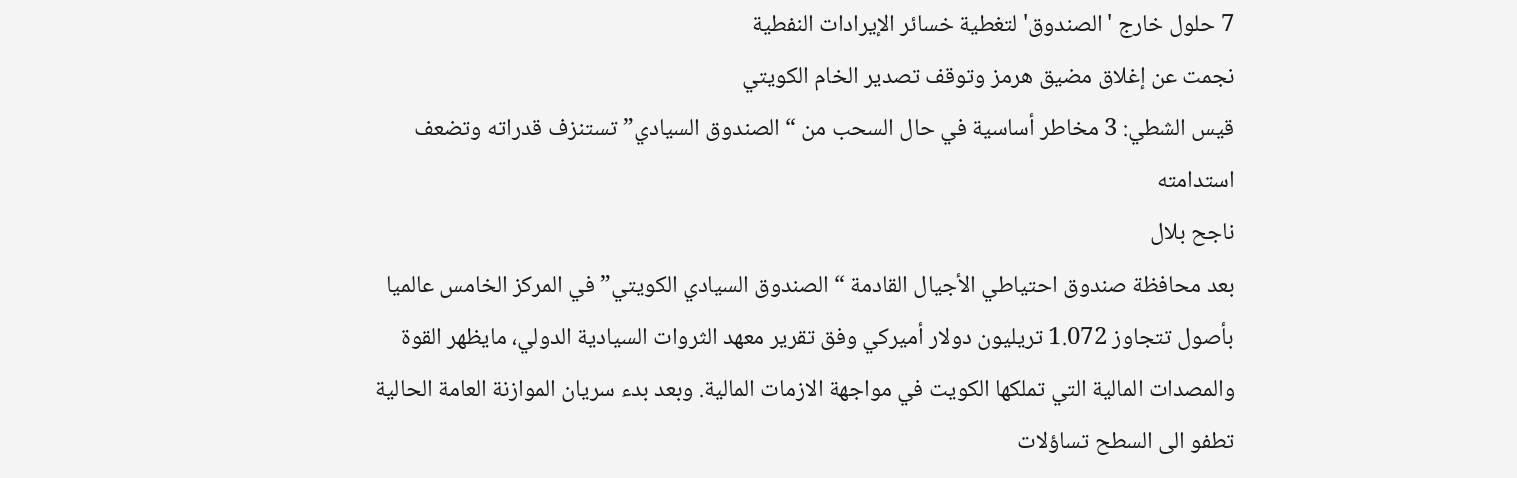7 حلول خارج 'الصندوق' لتغطية خسائر الإيرادات النفطية
نجمت عن إغلاق مضيق هرمز وتوقف تصدير الخام الكويتي
قيس الشطي: 3 مخاطر أساسية في حال السحب من “الصندوق السيادي” تستنزف قدراته وتضعف استدامته
ناجح بلال
بعد محافظة صندوق احتياطي الأجيال القادمة “الصندوق السيادي الكويتي” في المركز الخامس عالميا بأصول تتجاوز 1.072 تريليون دولار أميركي وفق تقرير معهد الثروات السيادية الدولي، مايظهر القوة والمصدات المالية التي تملكها الكويت في مواجهة الازمات المالية. وبعد بدء سريان الموازنة العامة الحالية تطفو الى السطح تساؤلات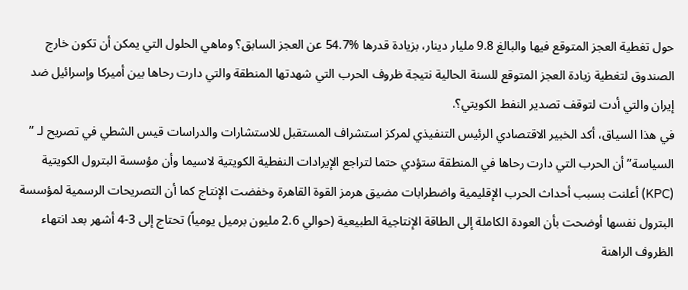حول تغطية العجز المتوقع فيها والبالغ 9.8 مليار دينار، بزيادة قدرها %54.7 عن العجز السابق؟ وماهي الحلول التي يمكن أن تكون خارج الصندوق لتغطية زيادة العجز المتوقع للسنة الحالية نتيجة ظروف الحرب التي شهدتها المنطقة والتي دارت رحاها بين أميركا وإسرائيل ضد إيران والتي أدت لتوقف تصدير النفط الكويتي؟.
في هذا السياق، أكد الخبير الاقتصادي الرئيس التنفيذي لمركز استشراف المستقبل للاستشارات والدراسات قيس الشطي في تصريح لـ ” السياسة” أن الحرب التي دارت رحاها في المنطقة ستؤدي حتما لتراجع الإيرادات النفطية الكويتية لاسيما وأن مؤسسة البترول الكويتية (KPC) أعلنت بسبب أحداث الحرب الإقليمية واضطرابات مضيق هرمز القوة القاهرة وخفضت الإنتاج كما أن التصريحات الرسمية لمؤسسة البترول نفسها أوضحت بأن العودة الكاملة إلى الطاقة الإنتاجية الطبيعية (حوالي 2.6 مليون برميل يومياً) تحتاج إلى 3-4 أشهر بعد انتهاء الظروف الراهنة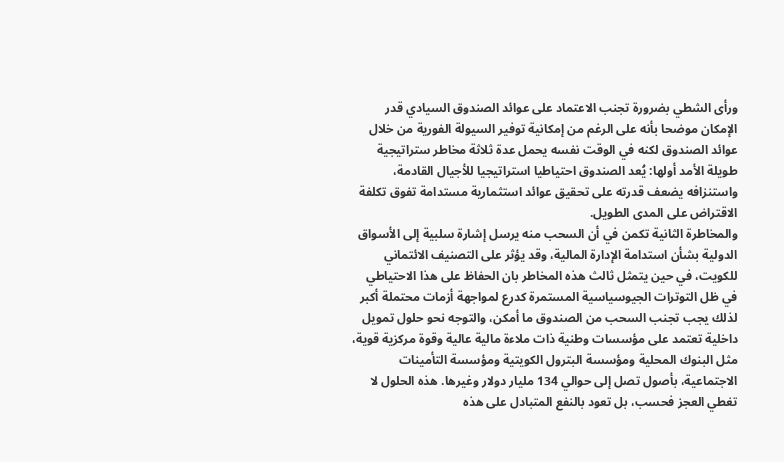ورأى الشطي بضرورة تجنب الاعتماد على عوائد الصندوق السيادي قدر الإمكان موضحا بأنه على الرغم من إمكانية توفير السيولة الفورية من خلال عوائد الصندوق لكنه في الوقت نفسه يحمل عدة ثلاثة مخاطر ستراتيجية طويلة الأمد أولها: يُعد الصندوق احتياطيا استراتيجيا للأجيال القادمة، واستنزافه يضعف قدرته على تحقيق عوائد استثمارية مستدامة تفوق تكلفة الاقتراض على المدى الطويل.
والمخاطرة الثانية تكمن في أن السحب منه يرسل إشارة سلبية إلى الأسواق الدولية بشأن استدامة الإدارة المالية، وقد يؤثر على التصنيف الائتماني للكويت، في حين يتمثل ثالث هذه المخاطر بان الحفاظ على هذا الاحتياطي في ظل التوترات الجيوسياسية المستمرة كدرع لمواجهة أزمات محتملة أكبر لذلك يجب تجنب السحب من الصندوق ما أمكن، والتوجه نحو حلول تمويل داخلية تعتمد على مؤسسات وطنية ذات ملاءة مالية عالية وقوة مركزية قوية، مثل البنوك المحلية ومؤسسة البترول الكويتية ومؤسسة التأمينات الاجتماعية، بأصول تصل إلى حوالي 134 مليار دولار وغيرها. هذه الحلول لا تغطي العجز فحسب، بل تعود بالنفع المتبادل على هذه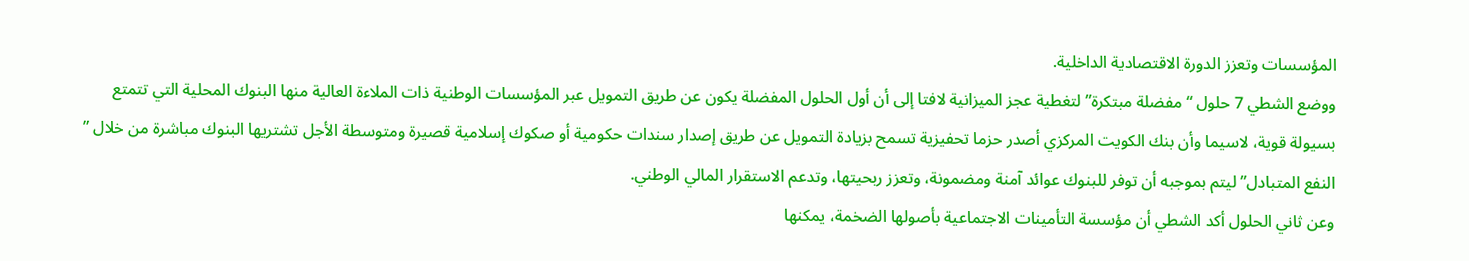المؤسسات وتعزز الدورة الاقتصادية الداخلية.
ووضع الشطي 7 حلول “مفضلة مبتكرة” لتغطية عجز الميزانية لافتا إلى أن أول الحلول المفضلة يكون عن طريق التمويل عبر المؤسسات الوطنية ذات الملاءة العالية منها البنوك المحلية التي تتمتع بسيولة قوية، لاسيما وأن بنك الكويت المركزي أصدر حزما تحفيزية تسمح بزيادة التمويل عن طريق إصدار سندات حكومية أو صكوك إسلامية قصيرة ومتوسطة الأجل تشتريها البنوك مباشرة من خلال ” النفع المتبادل” ليتم بموجبه أن توفر للبنوك عوائد آمنة ومضمونة، وتعزز ربحيتها، وتدعم الاستقرار المالي الوطني.
وعن ثاني الحلول أكد الشطي أن مؤسسة التأمينات الاجتماعية بأصولها الضخمة، يمكنها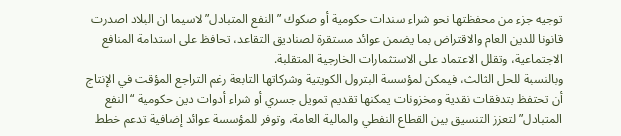توجيه جزء من محفظتها نحو شراء سندات حكومية أو صكوك ” النفع المتبادل” لاسيما ان البلاد اصدرت قانونا للدين العام والاقتراض بما يضمن عوائد مستقرة لصناديق التقاعد، تحافظ على استدامة المنافع الاجتماعية، وتقلل الاعتماد على الاستثمارات الخارجية المتقلبة.
وبالنسبة للحل الثالث، فيمكن لمؤسسة البترول الكويتية وشركاتها التابعة رغم التراجع المؤقت في الإنتاج أن تحتفظ بتدفقات نقدية ومخزونات يمكنها تقديم تمويل جسري أو شراء أدوات دين حكومية “النفع المتبادل” لتعزز التنسيق بين القطاع النفطي والمالية العامة، وتوفر للمؤسسة عوائد إضافية تدعم خطط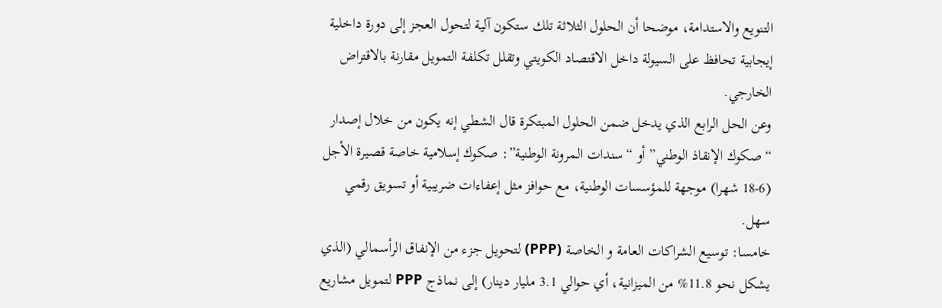التنويع والاستدامة، موضحا أن الحلول الثلاثة تلك ستكون آلية لتحول العجز إلى دورة داخلية إيجابية تحافظ على السيولة داخل الاقتصاد الكويتي وتقلل تكلفة التمويل مقارنة بالاقتراض الخارجي.
وعن الحل الرابع الذي يدخل ضمن الحلول المبتكرة قال الشطي إنه يكون من خلال إصدار “صكوك الإنقاذ الوطني” أو “سندات المرونة الوطنية”: صكوك إسلامية خاصة قصيرة الأجل (6-18 شهرا) موجهة للمؤسسات الوطنية، مع حوافز مثل إعفاءات ضريبية أو تسويق رقمي سهل.
خامسا: توسيع الشراكات العامة و الخاصة (PPP) لتحويل جزء من الإنفاق الرأسمالي (الذي يشكل نحو 11.8% من الميزانية، أي حوالي 3.1 مليار دينار) إلى نماذج PPP لتمويل مشاريع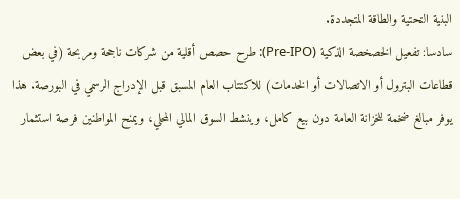البنية التحتية والطاقة المتجددة.
سادسا: تفعيل الخصخصة الذكية (Pre-IPO): طرح حصص أقلية من شركات ناجحة ومربحة (في بعض قطاعات البترول أو الاتصالات أو الخدمات) للاكتتاب العام المسبق قبل الإدراج الرسمي في البورصة. هذا يوفر مبالغ ضخمة للخزانة العامة دون بيع كامل، وينشط السوق المالي المحلي، ويمنح المواطنين فرصة استثمار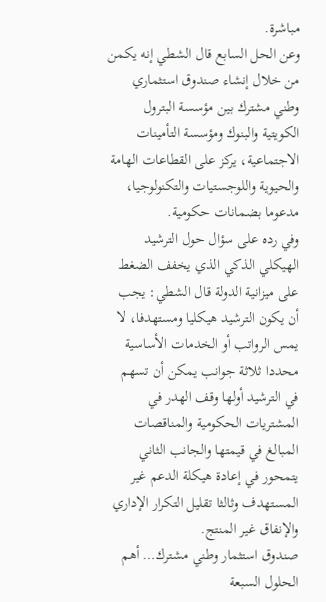مباشرة.
وعن الحل السابع قال الشطي إنه يكمن من خلال إنشاء صندوق استثماري وطني مشترك بين مؤسسة البترول الكويتية والبنوك ومؤسسة التأمينات الاجتماعية، يركز على القطاعات الهامة والحيوية واللوجستيات والتكنولوجيا، مدعوما بضمانات حكومية.
وفي رده على سؤال حول الترشيد الهيكلي الذكي الذي يخفف الضغط على ميزانية الدولة قال الشطي: يجب أن يكون الترشيد هيكليا ومستهدفا، لا يمس الرواتب أو الخدمات الأساسية محددا ثلاثة جوانب يمكن أن تسهم في الترشيد أولها وقف الهدر في المشتريات الحكومية والمناقصات المبالغ في قيمتها والجانب الثاني يتمحور في إعادة هيكلة الدعم غير المستهدف وثالثا تقليل التكرار الإداري والإنفاق غير المنتج.
صندوق استثمار وطني مشترك… أهم الحلول السبعة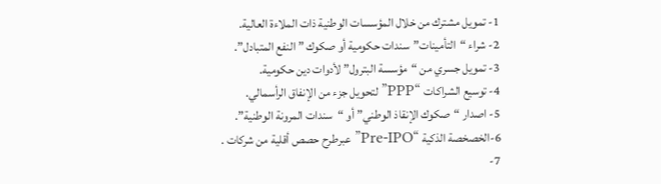1- تمويل مشترك من خلال المؤسسات الوطنية ذات الملاءة العالية.
2- شراء “التأمينات”سندات حكومية أو صكوك ” النفع المتبادل”.
3- تمويل جسري من “مؤسسة البترول” لأدوات دين حكومية.
4- توسيع الشراكات “PPP” لتحويل جزء من الإنفاق الرأسمالي.
5- اصدار “صكوك الإنقاذ الوطني” أو “سندات المرونة الوطنية”.
6-الخصخصة الذكية “Pre-IPO” عبرطرح حصص أقلية من شركات .
7-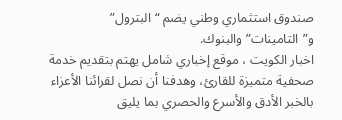صندوق استثماري وطني يضم “البترول” و”التامينات” والبنوك.
اخبار الكويت ، موقع إخباري شامل يهتم بتقديم خدمة صحفية متميزة للقارئ، وهدفنا أن نصل لقرائنا الأعزاء بالخبر الأدق والأسرع والحصري بما يليق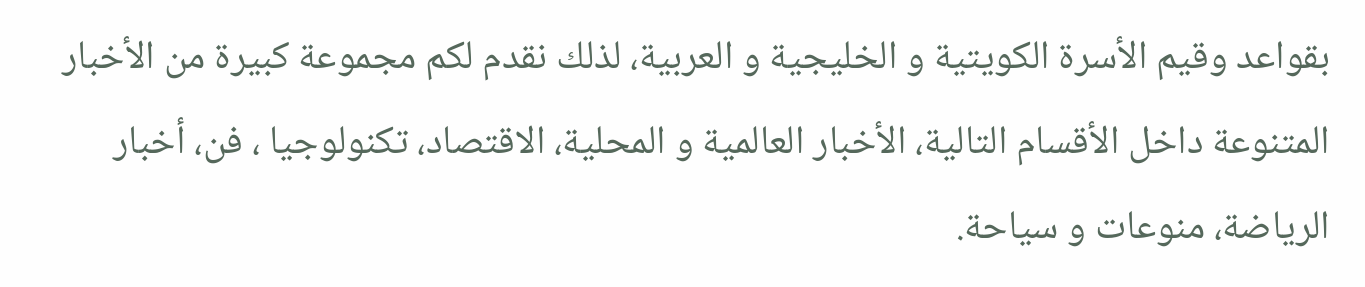بقواعد وقيم الأسرة الكويتية و الخليجية و العربية، لذلك نقدم لكم مجموعة كبيرة من الأخبار المتنوعة داخل الأقسام التالية، الأخبار العالمية و المحلية، الاقتصاد، تكنولوجيا ، فن، أخبار الرياضة، منوعات و سياحة.